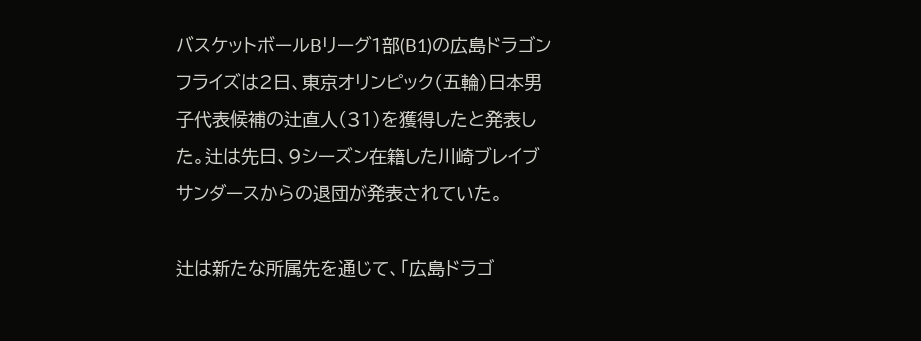バスケットボールBリーグ1部(B1)の広島ドラゴンフライズは2日、東京オリンピック(五輪)日本男子代表候補の辻直人(31)を獲得したと発表した。辻は先日、9シーズン在籍した川崎ブレイブサンダースからの退団が発表されていた。

辻は新たな所属先を通じて、「広島ドラゴ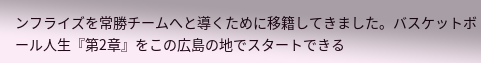ンフライズを常勝チームへと導くために移籍してきました。バスケットボール人生『第2章』をこの広島の地でスタートできる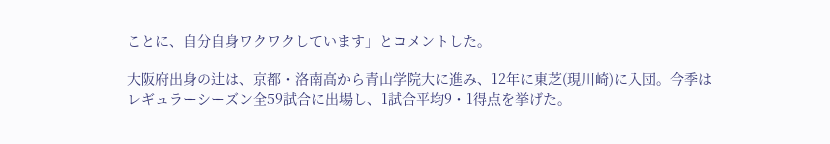ことに、自分自身ワクワクしています」とコメントした。

大阪府出身の辻は、京都・洛南高から青山学院大に進み、12年に東芝(現川崎)に入団。今季はレギュラーシーズン全59試合に出場し、1試合平均9・1得点を挙げた。